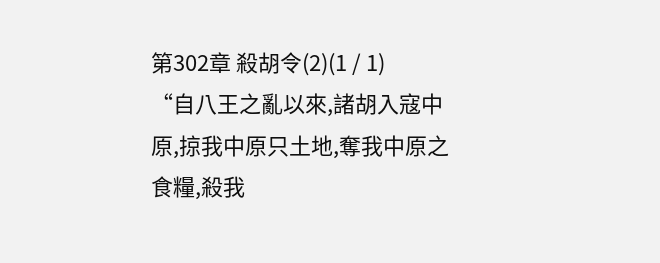第302章 殺胡令(2)(1 / 1)
“自八王之亂以來,諸胡入寇中原,掠我中原只土地,奪我中原之食糧,殺我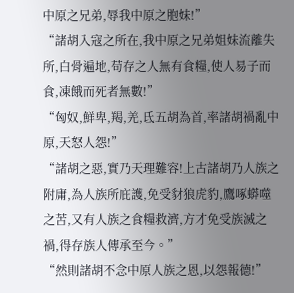中原之兄弟,辱我中原之胞妹!”
“諸胡入寇之所在,我中原之兄弟姐妹流離失所,白骨遍地,苟存之人無有食糧,使人易子而食,凍餓而死者無數!”
“匈奴,鮮卑,羯,羌,氐五胡為首,率諸胡禍亂中原,天怒人怨!”
“諸胡之惡,實乃天理難容!上古諸胡乃人族之附庸,為人族所庇護,免受豺狼虎豹,鷹啄蟒噬之苦,又有人族之食糧救濟,方才免受族滅之禍,得存族人傳承至今。”
“然則諸胡不念中原人族之恩,以怨報德!”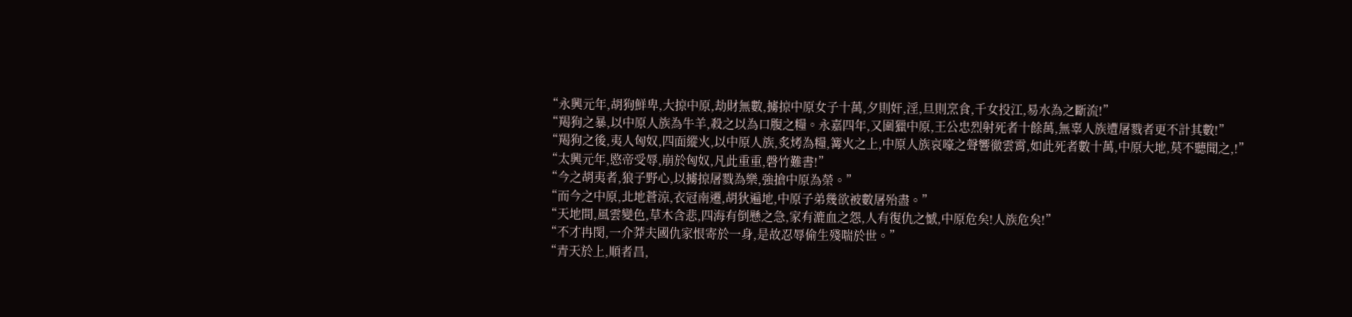“永興元年,胡狗鮮卑,大掠中原,劫財無數,擄掠中原女子十萬,夕則奸,淫,旦則烹食,千女投江,易水為之斷流!”
“羯狗之暴,以中原人族為牛羊,殺之以為口腹之糧。永嘉四年,又圍獵中原,王公忠烈射死者十餘萬,無辜人族遭屠戮者更不計其數!”
“羯狗之後,夷人匈奴,四面縱火,以中原人族,炙烤為糧,篝火之上,中原人族哀嚎之聲響徹雲霄,如此死者數十萬,中原大地,莫不聽聞之,!”
“太興元年,愍帝受辱,崩於匈奴,凡此重重,磬竹難書!”
“今之胡夷者,狼子野心,以擄掠屠戮為樂,強搶中原為榮。”
“而今之中原,北地蒼涼,衣冠南遷,胡狄遍地,中原子弟幾欲被數屠殆盡。”
“天地間,風雲變色,草木含悲,四海有倒懸之急,家有漉血之怨,人有復仇之憾,中原危矣!人族危矣!”
“不才冉閔,一介莽夫國仇家恨寄於一身,是故忍辱偷生殘喘於世。”
“青天於上,順者昌,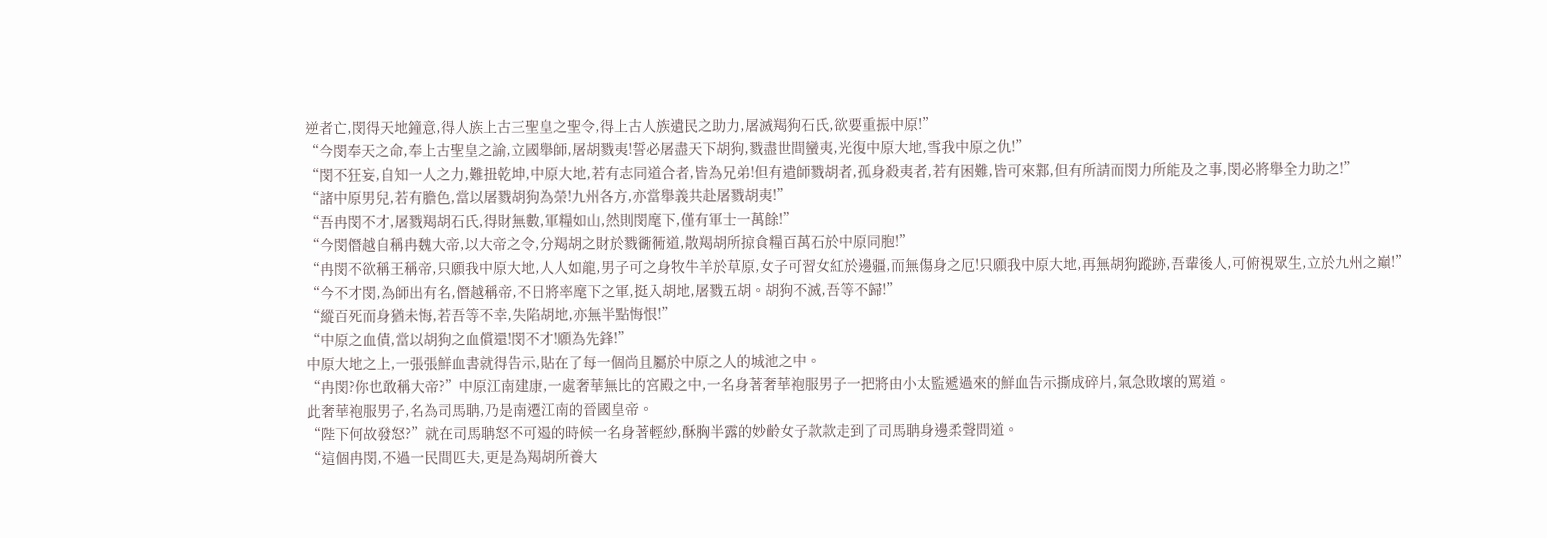逆者亡,閔得天地鐘意,得人族上古三聖皇之聖令,得上古人族遺民之助力,屠滅羯狗石氏,欲要重振中原!”
“今閔奉天之命,奉上古聖皇之諭,立國舉師,屠胡戮夷!誓必屠盡天下胡狗,戮盡世間蠻夷,光復中原大地,雪我中原之仇!”
“閔不狂妄,自知一人之力,難扭乾坤,中原大地,若有志同道合者,皆為兄弟!但有遣師戮胡者,孤身殺夷者,若有困難,皆可來鄴,但有所請而閔力所能及之事,閔必將舉全力助之!”
“諸中原男兒,若有膽色,當以屠戮胡狗為榮!九州各方,亦當舉義共赴屠戮胡夷!”
“吾冉閔不才,屠戮羯胡石氏,得財無數,軍糧如山,然則閔麾下,僅有軍士一萬餘!”
“今閔僭越自稱冉魏大帝,以大帝之令,分羯胡之財於戮衚衕道,散羯胡所掠食糧百萬石於中原同胞!”
“冉閔不欲稱王稱帝,只願我中原大地,人人如龍,男子可之身牧牛羊於草原,女子可習女紅於邊疆,而無傷身之厄!只願我中原大地,再無胡狗蹤跡,吾輩後人,可俯視眾生,立於九州之巔!”
“今不才閔,為師出有名,僭越稱帝,不日將率麾下之軍,挺入胡地,屠戮五胡。胡狗不滅,吾等不歸!”
“縱百死而身猶未悔,若吾等不幸,失陷胡地,亦無半點悔恨!”
“中原之血債,當以胡狗之血償還!閔不才!願為先鋒!”
中原大地之上,一張張鮮血書就得告示,貼在了每一個尚且屬於中原之人的城池之中。
“冉閔?你也敢稱大帝?”中原江南建康,一處奢華無比的宮殿之中,一名身著奢華袍服男子一把將由小太監遞過來的鮮血告示撕成碎片,氣急敗壞的罵道。
此奢華袍服男子,名為司馬聃,乃是南遷江南的晉國皇帝。
“陛下何故發怒?”就在司馬聃怒不可遏的時候一名身著輕紗,酥胸半露的妙齡女子款款走到了司馬聃身邊柔聲問道。
“這個冉閔,不過一民間匹夫,更是為羯胡所養大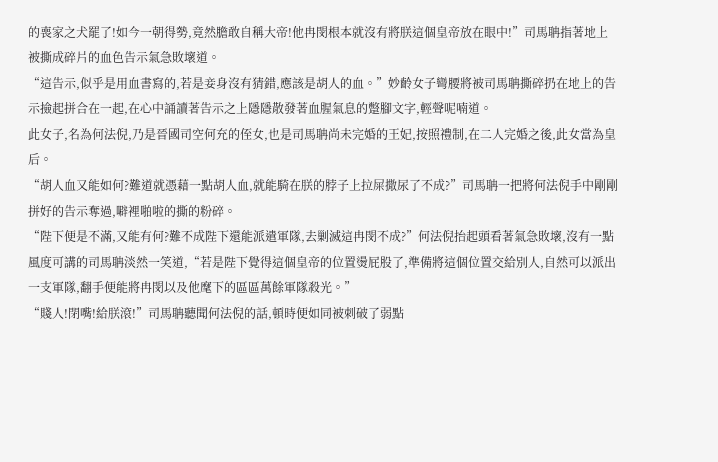的喪家之犬罷了!如今一朝得勢,竟然膽敢自稱大帝!他冉閔根本就沒有將朕這個皇帝放在眼中!”司馬聃指著地上被撕成碎片的血色告示氣急敗壞道。
“這告示,似乎是用血書寫的,若是妾身沒有猜錯,應該是胡人的血。”妙齡女子彎腰將被司馬聃撕碎扔在地上的告示撿起拼合在一起,在心中誦讀著告示之上隱隱散發著血腥氣息的蹩腳文字,輕聲呢喃道。
此女子,名為何法倪,乃是晉國司空何充的侄女,也是司馬聃尚未完婚的王妃,按照禮制,在二人完婚之後,此女當為皇后。
“胡人血又能如何?難道就憑藉一點胡人血,就能騎在朕的脖子上拉屎撒尿了不成?”司馬聃一把將何法倪手中剛剛拼好的告示奪過,噼裡啪啦的撕的粉碎。
“陛下便是不滿,又能有何?難不成陛下還能派遣軍隊,去剿滅這冉閔不成?”何法倪抬起頭看著氣急敗壞,沒有一點風度可講的司馬聃淡然一笑道,“若是陛下覺得這個皇帝的位置燙屁股了,準備將這個位置交給別人,自然可以派出一支軍隊,翻手便能將冉閔以及他麾下的區區萬餘軍隊殺光。”
“賤人!閉嘴!給朕滾!”司馬聃聽聞何法倪的話,頓時便如同被刺破了弱點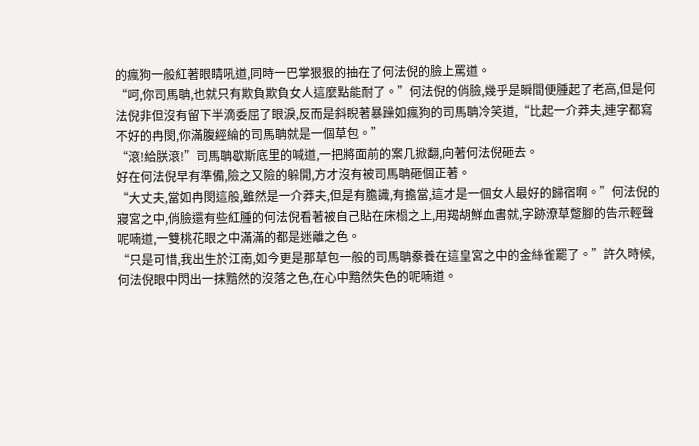的瘋狗一般紅著眼睛吼道,同時一巴掌狠狠的抽在了何法倪的臉上罵道。
“呵,你司馬聃,也就只有欺負欺負女人這麼點能耐了。”何法倪的俏臉,幾乎是瞬間便腫起了老高,但是何法倪非但沒有留下半滴委屈了眼淚,反而是斜睨著暴躁如瘋狗的司馬聃冷笑道,“比起一介莽夫,連字都寫不好的冉閔,你滿腹經綸的司馬聃就是一個草包。”
“滾!給朕滾!”司馬聃歇斯底里的喊道,一把將面前的案几掀翻,向著何法倪砸去。
好在何法倪早有準備,險之又險的躲開,方才沒有被司馬聃砸個正著。
“大丈夫,當如冉閔這般,雖然是一介莽夫,但是有膽識,有擔當,這才是一個女人最好的歸宿啊。”何法倪的寢宮之中,俏臉還有些紅腫的何法倪看著被自己貼在床榻之上,用羯胡鮮血書就,字跡潦草蹩腳的告示輕聲呢喃道,一雙桃花眼之中滿滿的都是迷離之色。
“只是可惜,我出生於江南,如今更是那草包一般的司馬聃豢養在這皇宮之中的金絲雀罷了。”許久時候,何法倪眼中閃出一抹黯然的沒落之色,在心中黯然失色的呢喃道。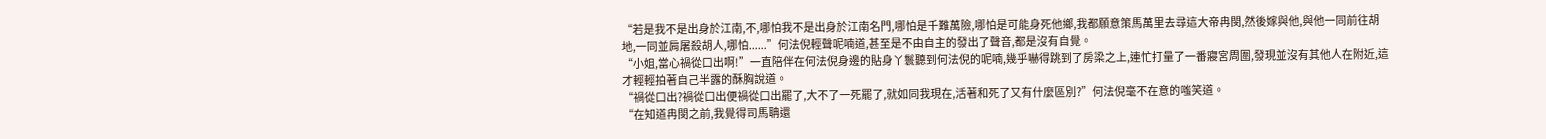“若是我不是出身於江南,不,哪怕我不是出身於江南名門,哪怕是千難萬險,哪怕是可能身死他鄉,我都願意策馬萬里去尋這大帝冉閔,然後嫁與他,與他一同前往胡地,一同並肩屠殺胡人,哪怕......”何法倪輕聲呢喃道,甚至是不由自主的發出了聲音,都是沒有自覺。
“小姐,當心禍從口出啊!”一直陪伴在何法倪身邊的貼身丫鬟聽到何法倪的呢喃,幾乎嚇得跳到了房梁之上,連忙打量了一番寢宮周圍,發現並沒有其他人在附近,這才輕輕拍著自己半露的酥胸說道。
“禍從口出?禍從口出便禍從口出罷了,大不了一死罷了,就如同我現在,活著和死了又有什麼區別?”何法倪毫不在意的嗤笑道。
“在知道冉閔之前,我覺得司馬聃還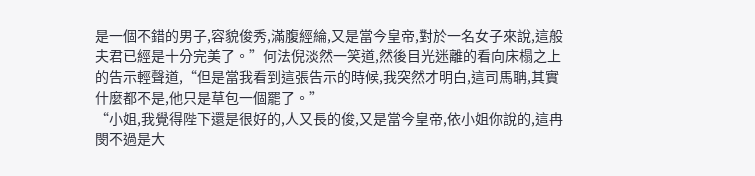是一個不錯的男子,容貌俊秀,滿腹經綸,又是當今皇帝,對於一名女子來說,這般夫君已經是十分完美了。”何法倪淡然一笑道,然後目光迷離的看向床榻之上的告示輕聲道,“但是當我看到這張告示的時候,我突然才明白,這司馬聃,其實什麼都不是,他只是草包一個罷了。”
“小姐,我覺得陛下還是很好的,人又長的俊,又是當今皇帝,依小姐你說的,這冉閔不過是大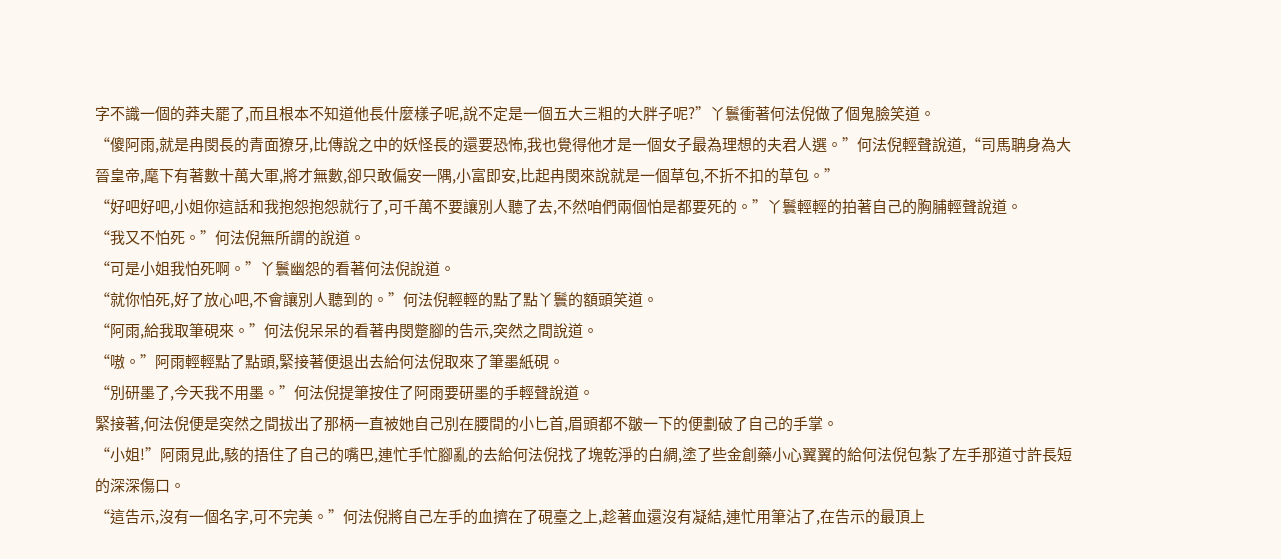字不識一個的莽夫罷了,而且根本不知道他長什麼樣子呢,說不定是一個五大三粗的大胖子呢?”丫鬟衝著何法倪做了個鬼臉笑道。
“傻阿雨,就是冉閔長的青面獠牙,比傳說之中的妖怪長的還要恐怖,我也覺得他才是一個女子最為理想的夫君人選。”何法倪輕聲說道,“司馬聃身為大晉皇帝,麾下有著數十萬大軍,將才無數,卻只敢偏安一隅,小富即安,比起冉閔來說就是一個草包,不折不扣的草包。”
“好吧好吧,小姐你這話和我抱怨抱怨就行了,可千萬不要讓別人聽了去,不然咱們兩個怕是都要死的。”丫鬟輕輕的拍著自己的胸脯輕聲說道。
“我又不怕死。”何法倪無所謂的說道。
“可是小姐我怕死啊。”丫鬟幽怨的看著何法倪說道。
“就你怕死,好了放心吧,不會讓別人聽到的。”何法倪輕輕的點了點丫鬟的額頭笑道。
“阿雨,給我取筆硯來。”何法倪呆呆的看著冉閔蹩腳的告示,突然之間說道。
“嗷。”阿雨輕輕點了點頭,緊接著便退出去給何法倪取來了筆墨紙硯。
“別研墨了,今天我不用墨。”何法倪提筆按住了阿雨要研墨的手輕聲說道。
緊接著,何法倪便是突然之間拔出了那柄一直被她自己別在腰間的小匕首,眉頭都不皺一下的便劃破了自己的手掌。
“小姐!”阿雨見此,駭的捂住了自己的嘴巴,連忙手忙腳亂的去給何法倪找了塊乾淨的白綢,塗了些金創藥小心翼翼的給何法倪包紮了左手那道寸許長短的深深傷口。
“這告示,沒有一個名字,可不完美。”何法倪將自己左手的血擠在了硯臺之上,趁著血還沒有凝結,連忙用筆沾了,在告示的最頂上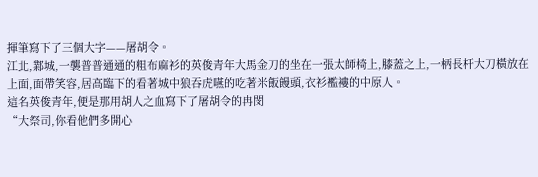揮筆寫下了三個大字——屠胡令。
江北,鄴城,一襲普普通通的粗布麻衫的英俊青年大馬金刀的坐在一張太師椅上,膝蓋之上,一柄長杆大刀橫放在上面,面帶笑容,居高臨下的看著城中狼吞虎嚥的吃著米飯饅頭,衣衫襤褸的中原人。
這名英俊青年,便是那用胡人之血寫下了屠胡令的冉閔
“大祭司,你看他們多開心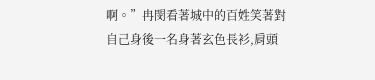啊。”冉閔看著城中的百姓笑著對自己身後一名身著玄色長衫,肩頭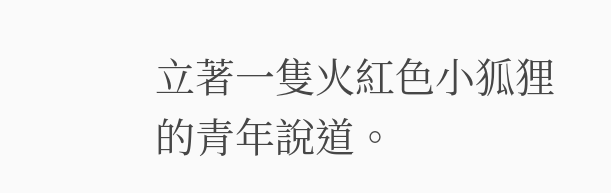立著一隻火紅色小狐狸的青年說道。